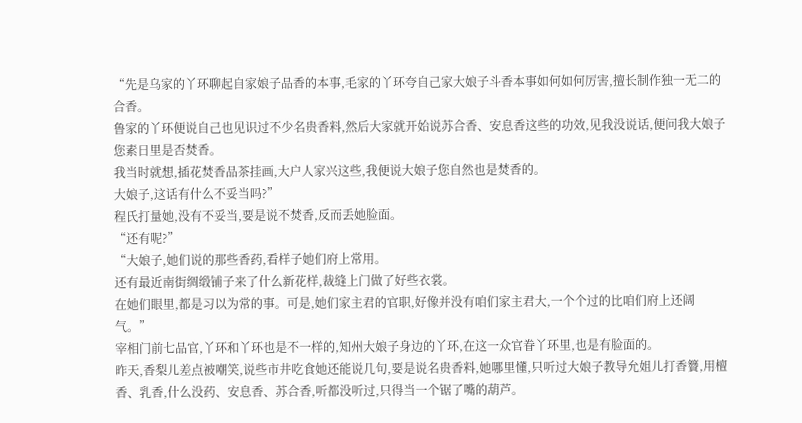“先是乌家的丫环聊起自家娘子品香的本事,毛家的丫环夸自己家大娘子斗香本事如何如何厉害,擅长制作独一无二的合香。
鲁家的丫环便说自己也见识过不少名贵香料,然后大家就开始说苏合香、安息香这些的功效,见我没说话,便问我大娘子您素日里是否焚香。
我当时就想,插花焚香品茶挂画,大户人家兴这些,我便说大娘子您自然也是焚香的。
大娘子,这话有什么不妥当吗?”
程氏打量她,没有不妥当,要是说不焚香,反而丢她脸面。
“还有呢?”
“大娘子,她们说的那些香药,看样子她们府上常用。
还有最近南街绸缎铺子来了什么新花样,裁缝上门做了好些衣裳。
在她们眼里,都是习以为常的事。可是,她们家主君的官职,好像并没有咱们家主君大,一个个过的比咱们府上还阔气。”
宰相门前七品官,丫环和丫环也是不一样的,知州大娘子身边的丫环,在这一众官眷丫环里,也是有脸面的。
昨天,香梨儿差点被嘲笑,说些市井吃食她还能说几句,要是说名贵香料,她哪里懂,只听过大娘子教导允姐儿打香籫,用檀香、乳香,什么没药、安息香、苏合香,听都没听过,只得当一个锯了嘴的葫芦。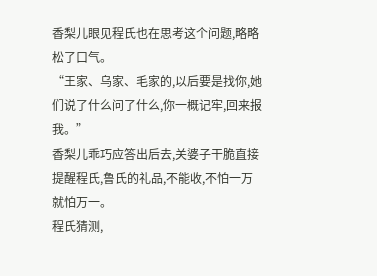香梨儿眼见程氏也在思考这个问题,略略松了口气。
“王家、乌家、毛家的,以后要是找你,她们说了什么问了什么,你一概记牢,回来报我。”
香梨儿乖巧应答出后去,关婆子干脆直接提醒程氏,鲁氏的礼品,不能收,不怕一万就怕万一。
程氏猜测,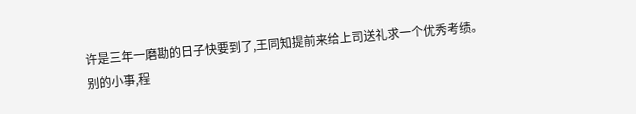许是三年一磨勘的日子快要到了,王同知提前来给上司送礼求一个优秀考绩。
别的小事,程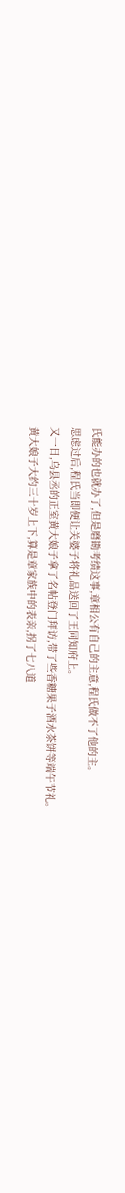氏能办的也就办了,但是磨勘考绩这事,章相公有自己的主意,程氏做不了他的主。
思虑过后,程氏当即便让关婆子将礼品送回了王同知府上。
又一日,乌县丞的正室黄大娘子拿了名帖登门拜访,带了些香糖果子酒水茶饼等端午节礼。
黄大娘子大约三十岁上下,算是章家族中的表亲,拐了七八道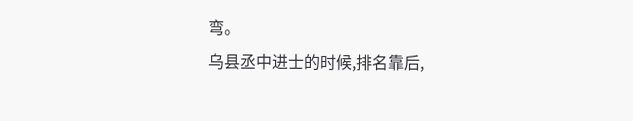弯。
乌县丞中进士的时候,排名靠后,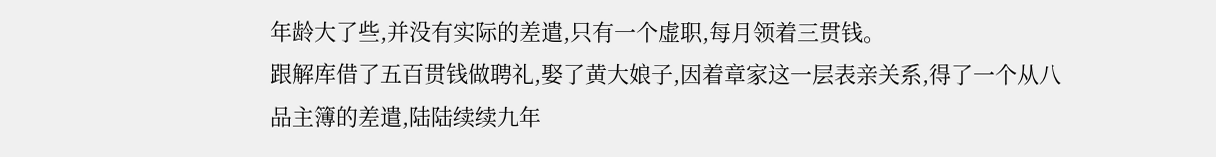年龄大了些,并没有实际的差遣,只有一个虚职,每月领着三贯钱。
跟解库借了五百贯钱做聘礼,娶了黄大娘子,因着章家这一层表亲关系,得了一个从八品主簿的差遣,陆陆续续九年